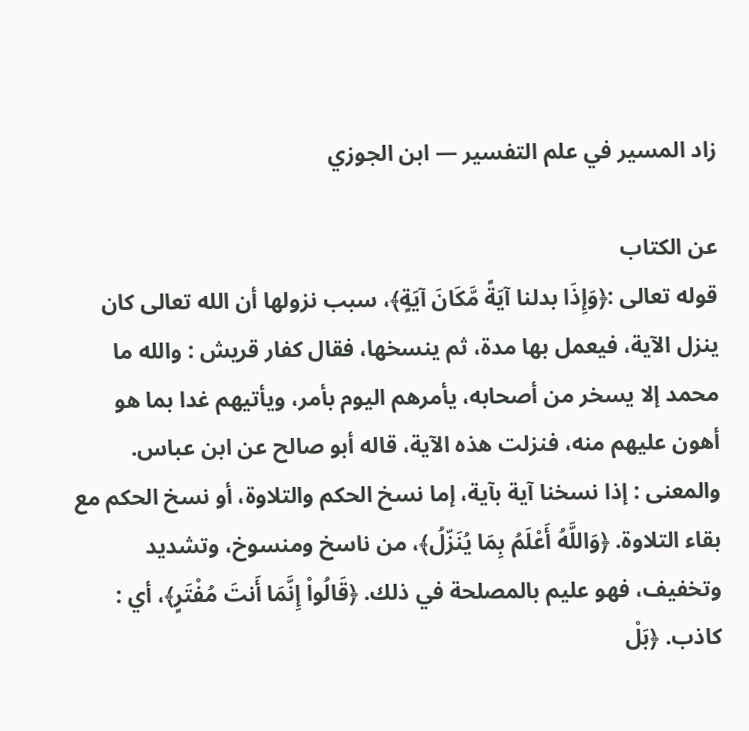زاد المسير في علم التفسير — ابن الجوزي

عن الكتاب
قوله تعالى :﴿وَإِذَا بدلنا آيَةً مَّكَانَ آيَةٍ﴾، سبب نزولها أن الله تعالى كان ينزل الآية، فيعمل بها مدة، ثم ينسخها، فقال كفار قريش : والله ما محمد إلا يسخر من أصحابه، يأمرهم اليوم بأمر، ويأتيهم غدا بما هو أهون عليهم منه، فنزلت هذه الآية، قاله أبو صالح عن ابن عباس. والمعنى : إذا نسخنا آية بآية، إما نسخ الحكم والتلاوة، أو نسخ الحكم مع بقاء التلاوة. ﴿وَاللَّهُ أَعْلَمُ بِمَا يُنَزّلُ﴾، من ناسخ ومنسوخ، وتشديد وتخفيف، فهو عليم بالمصلحة في ذلك. ﴿قَالُواْ إِنَّمَا أَنتَ مُفْتَرٍ﴾، أي : كاذب. ﴿بَلْ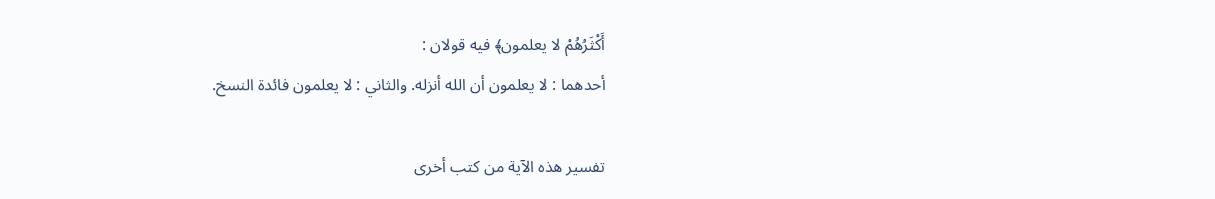أَكْثَرُهُمْ لا يعلمون﴾ فيه قولان :
أحدهما : لا يعلمون أن الله أنزله. والثاني : لا يعلمون فائدة النسخ.

تفسير هذه الآية من كتب أخرى